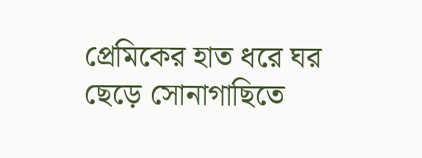প্রেমিকের হাত ধরে ঘর ছেড়ে সোনাগাছিতে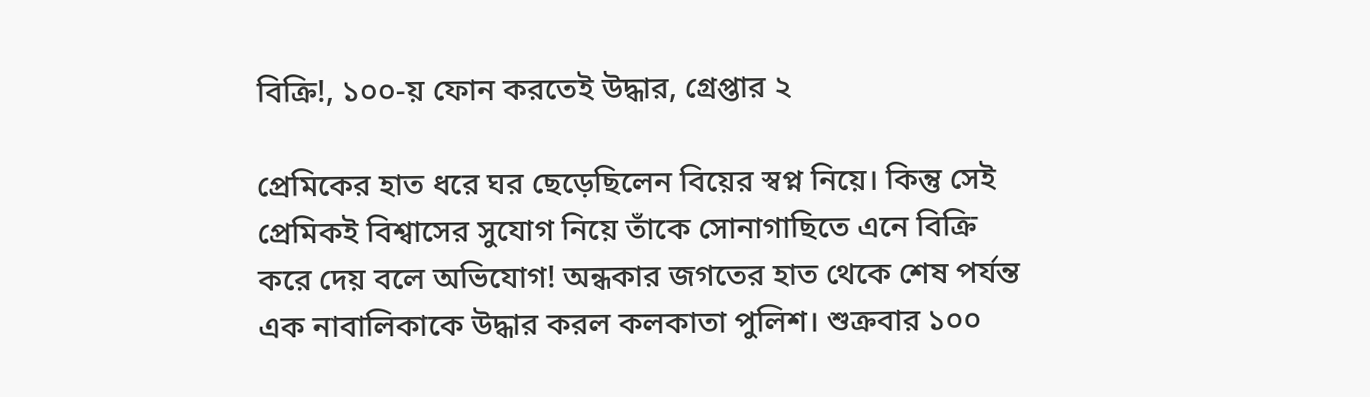বিক্রি!, ১০০-য় ফোন করতেই উদ্ধার, গ্রেপ্তার ২

প্রেমিকের হাত ধরে ঘর ছেড়েছিলেন বিয়ের স্বপ্ন নিয়ে। কিন্তু সেই প্রেমিকই বিশ্বাসের সুযোগ নিয়ে তাঁকে সোনাগাছিতে এনে বিক্রি করে দেয় বলে অভিযোগ! অন্ধকার জগতের হাত থেকে শেষ পর্যন্ত এক নাবালিকাকে উদ্ধার করল কলকাতা পুলিশ। শুক্রবার ১০০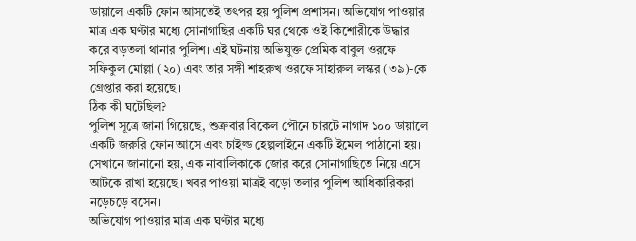ডায়ালে একটি ফোন আসতেই তৎপর হয় পুলিশ প্রশাসন। অভিযোগ পাওয়ার মাত্র এক ঘণ্টার মধ্যে সোনাগাছির একটি ঘর থেকে ওই কিশোরীকে উদ্ধার করে বড়তলা থানার পুলিশ। এই ঘটনায় অভিযুক্ত প্রেমিক বাবুল ওরফে সফিকুল মোল্লা (২০) এবং তার সঙ্গী শাহরুখ ওরফে সাহারুল লস্কর (৩৯)-কে গ্রেপ্তার করা হয়েছে।
ঠিক কী ঘটেছিল?
পুলিশ সূত্রে জানা গিয়েছে, শুক্রবার বিকেল পৌনে চারটে নাগাদ ১০০ ডায়ালে একটি জরুরি ফোন আসে এবং চাইল্ড হেল্পলাইনে একটি ইমেল পাঠানো হয়। সেখানে জানানো হয়, এক নাবালিকাকে জোর করে সোনাগাছিতে নিয়ে এসে আটকে রাখা হয়েছে। খবর পাওয়া মাত্রই বড়ো তলার পুলিশ আধিকারিকরা নড়েচড়ে বসেন।
অভিযোগ পাওয়ার মাত্র এক ঘণ্টার মধ্যে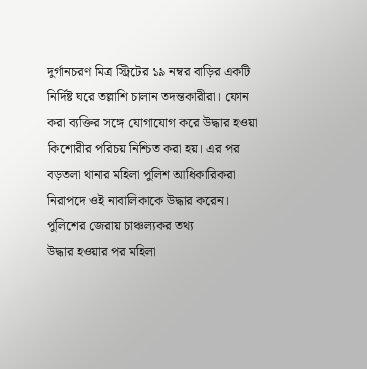দুর্গানচরণ মিত্র স্ট্রিটের ১৯ নম্বর বাড়ির একটি নির্দিষ্ট ঘরে তল্লাশি চালান তদন্তকারীরা। ফোন করা ব্যক্তির সঙ্গে যোগাযোগ করে উদ্ধার হওয়া কিশোরীর পরিচয় নিশ্চিত করা হয়। এর পর বড়তলা থানার মহিলা পুলিশ আধিকারিকরা নিরাপদে ওই নাবালিকাকে উদ্ধার করেন।
পুলিশের জেরায় চাঞ্চল্যকর তথ্য
উদ্ধার হওয়ার পর মহিলা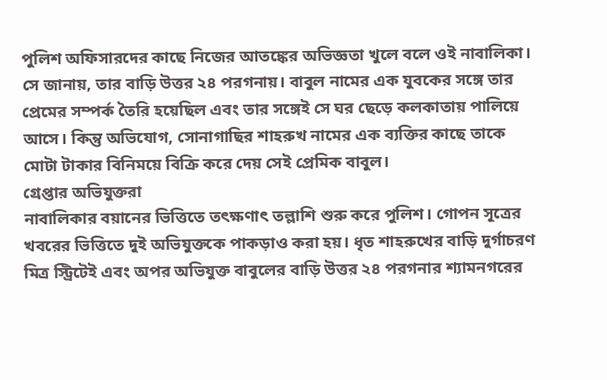পুলিশ অফিসারদের কাছে নিজের আতঙ্কের অভিজ্ঞতা খুলে বলে ওই নাবালিকা। সে জানায়, তার বাড়ি উত্তর ২৪ পরগনায়। বাবুল নামের এক যুবকের সঙ্গে তার প্রেমের সম্পর্ক তৈরি হয়েছিল এবং তার সঙ্গেই সে ঘর ছেড়ে কলকাতায় পালিয়ে আসে। কিন্তু অভিযোগ, সোনাগাছির শাহরুখ নামের এক ব্যক্তির কাছে তাকে মোটা টাকার বিনিময়ে বিক্রি করে দেয় সেই প্রেমিক বাবুল।
গ্রেপ্তার অভিযুক্তরা
নাবালিকার বয়ানের ভিত্তিতে তৎক্ষণাৎ তল্লাশি শুরু করে পুলিশ। গোপন সূত্রের খবরের ভিত্তিতে দুই অভিযুক্তকে পাকড়াও করা হয়। ধৃত শাহরুখের বাড়ি দুর্গাচরণ মিত্র স্ট্রিটেই এবং অপর অভিযুক্ত বাবুলের বাড়ি উত্তর ২৪ পরগনার শ্যামনগরের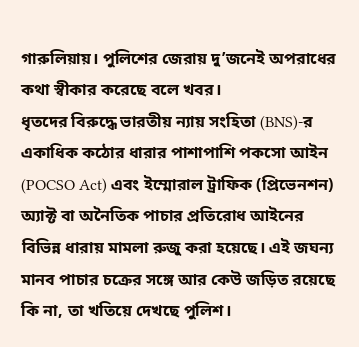গারুলিয়ায়। পুলিশের জেরায় দু’জনেই অপরাধের কথা স্বীকার করেছে বলে খবর।
ধৃতদের বিরুদ্ধে ভারতীয় ন্যায় সংহিতা (BNS)-র একাধিক কঠোর ধারার পাশাপাশি পকসো আইন (POCSO Act) এবং ইম্মোরাল ট্রাফিক (প্রিভেনশন) অ্যাক্ট বা অনৈতিক পাচার প্রতিরোধ আইনের বিভিন্ন ধারায় মামলা রুজু করা হয়েছে। এই জঘন্য মানব পাচার চক্রের সঙ্গে আর কেউ জড়িত রয়েছে কি না, তা খতিয়ে দেখছে পুলিশ।